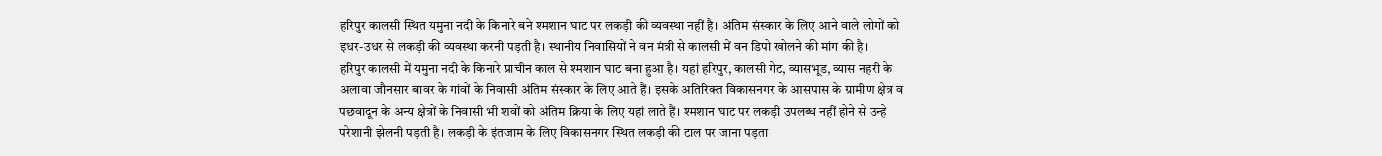हरिपुर कालसी स्थित यमुना नदी के किनारे बने श्मशान घाट पर लकड़ी की व्यवस्था नहीं है। अंतिम संस्कार के लिए आने वाले लोगों को इधर-उधर से लकड़ी की व्यवस्था करनी पड़ती है। स्थानीय निवासियों ने वन मंत्री से कालसी में वन डिपो खोलने की मांग की है।
हरिपुर कालसी में यमुना नदी के किनारे प्राचीन काल से श्मशान घाट बना हुआ है। यहां हरिपुर, कालसी गेट, व्यासभूड, व्यास नहरी के अलावा जौनसार बावर के गांवों के निवासी अंतिम संस्कार के लिए आते हैं। इसके अतिरिक्त विकासनगर के आसपास के ग्रामीण क्षेत्र व पछवादून के अन्य क्षेत्रों के निवासी भी शवों को अंतिम क्रिया के लिए यहां लाते हैं। श्मशान घाट पर लकड़ी उपलब्ध नहीं होने से उन्हे परेशानी झेलनी पड़ती है। लकड़ी के इंतजाम के लिए विकासनगर स्थित लकड़ी की टाल पर जाना पड़ता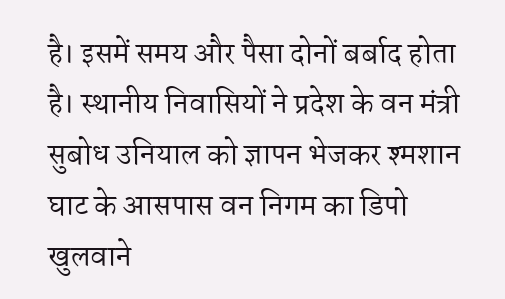है। इसमें समय और पैसा दोनों बर्बाद होता है। स्थानीय निवासियों ने प्रदेश के वन मंत्री सुबोध उनियाल को ज्ञापन भेजकर श्मशान घाट के आसपास वन निगम का डिपो खुलवाने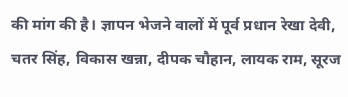की मांग की है। ज्ञापन भेजने वालों में पूर्व प्रधान रेखा देवी, चतर सिंह, विकास खन्ना, दीपक चौहान, लायक राम, सूरज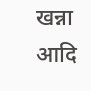खन्ना आदि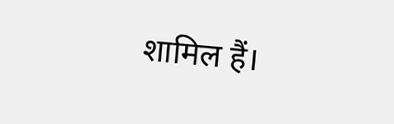शामिल हैं।